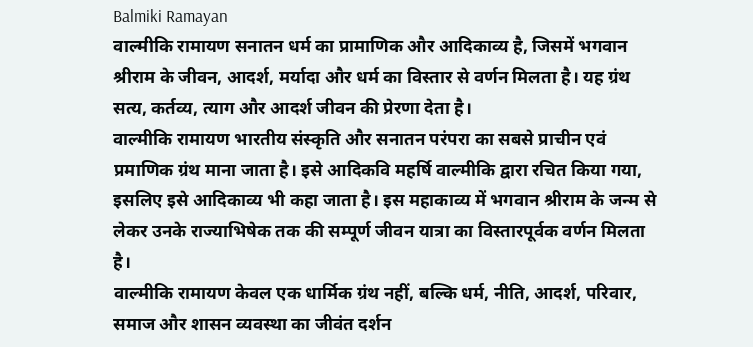Balmiki Ramayan
वाल्मीकि रामायण सनातन धर्म का प्रामाणिक और आदिकाव्य है, जिसमें भगवान श्रीराम के जीवन, आदर्श, मर्यादा और धर्म का विस्तार से वर्णन मिलता है। यह ग्रंथ सत्य, कर्तव्य, त्याग और आदर्श जीवन की प्रेरणा देता है।
वाल्मीकि रामायण भारतीय संस्कृति और सनातन परंपरा का सबसे प्राचीन एवं प्रमाणिक ग्रंथ माना जाता है। इसे आदिकवि महर्षि वाल्मीकि द्वारा रचित किया गया, इसलिए इसे आदिकाव्य भी कहा जाता है। इस महाकाव्य में भगवान श्रीराम के जन्म से लेकर उनके राज्याभिषेक तक की सम्पूर्ण जीवन यात्रा का विस्तारपूर्वक वर्णन मिलता है।
वाल्मीकि रामायण केवल एक धार्मिक ग्रंथ नहीं, बल्कि धर्म, नीति, आदर्श, परिवार, समाज और शासन व्यवस्था का जीवंत दर्शन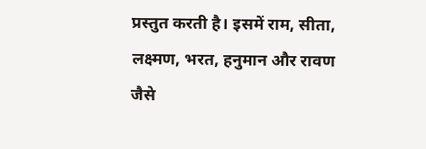प्रस्तुत करती है। इसमें राम, सीता, लक्ष्मण, भरत, हनुमान और रावण जैसे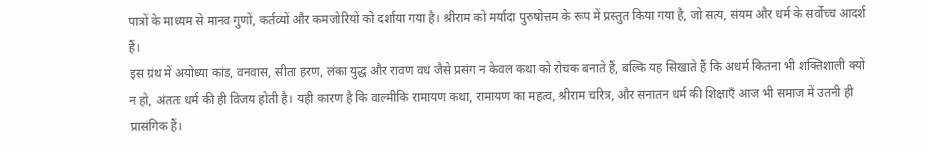पात्रों के माध्यम से मानव गुणों, कर्तव्यों और कमजोरियों को दर्शाया गया है। श्रीराम को मर्यादा पुरुषोत्तम के रूप में प्रस्तुत किया गया है, जो सत्य, संयम और धर्म के सर्वोच्च आदर्श हैं।
इस ग्रंथ में अयोध्या कांड, वनवास, सीता हरण, लंका युद्ध और रावण वध जैसे प्रसंग न केवल कथा को रोचक बनाते हैं, बल्कि यह सिखाते हैं कि अधर्म कितना भी शक्तिशाली क्यों न हो, अंततः धर्म की ही विजय होती है। यही कारण है कि वाल्मीकि रामायण कथा, रामायण का महत्व, श्रीराम चरित्र, और सनातन धर्म की शिक्षाएँ आज भी समाज में उतनी ही प्रासंगिक हैं।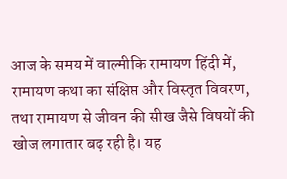आज के समय में वाल्मीकि रामायण हिंदी में, रामायण कथा का संक्षिप्त और विस्तृत विवरण, तथा रामायण से जीवन की सीख जैसे विषयों की खोज लगातार बढ़ रही है। यह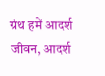ग्रंथ हमें आदर्श जीवन, आदर्श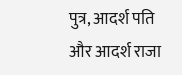पुत्र, आदर्श पति और आदर्श राजा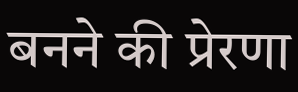बनने की प्रेरणा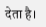देता है।